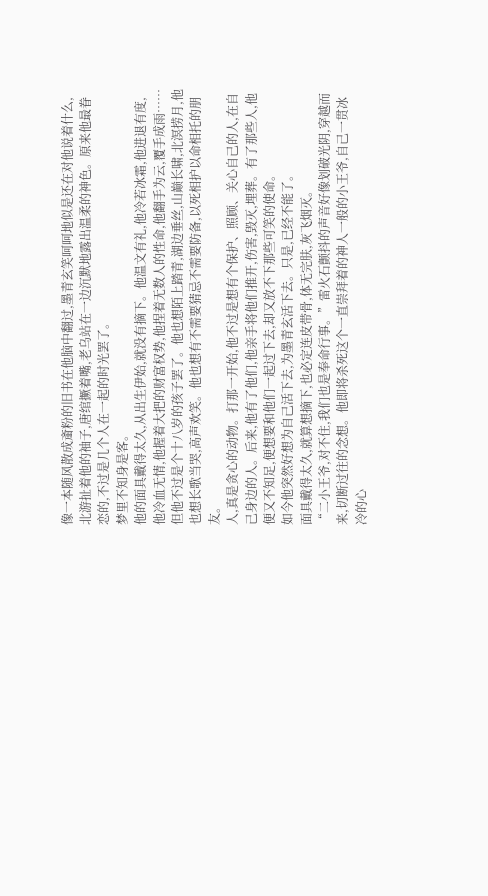像一本随风散成齑粉的旧书在他脑中翻过,墨青玄笑呵呵地似是还在对他说着什么,北游扯着他的袖子,唐绾撅着嘴,老乌站在一边沉默地露出温柔的神色。原来他最眷恋的,不过是几个人在一起的时光罢了。
梦里不知身是客。
他的面具戴得太久,从出生伊始,就没有摘下。他温文有礼,他冷若冰霜,他进退有度,他冷血无情,他握着大把的财富权势,他捏着无数人的性命,他翻手为云,覆手成雨……但他不过是个十八岁的孩子罢了。他也想陌上踏青,湖边垂丝,山巅长啸,北溟捞月,他也想长歌当哭,高声欢笑。他也想有不需要猜忌不需要防备,以死相护以命相托的朋友。
人,真是贪心的动物。打那一开始,他不过是想有个保护、照顾、关心自己的人,在自己身边的人。后来,他有了他们,他亲手将他们推开,伤害,毁灭,埋葬。有了那些人,他便又不知足,便想要和他们一起过下去,却又放不下那些可笑的使命。
如今他突然好想为自己活下去,为墨青玄活下去。只是,已经不能了。
面具戴得太久,就算想摘下,也必定连皮带骨,体无完肤,灰飞烟灭。
“二小王爷,对不住,我们也是奉命行事。”雷火石颤抖的声音好像划破光阴,穿越而来,切断过往的念想。他即将杀死这个一直崇拜着的神人一般的小王爷,自己一贯冰冷的心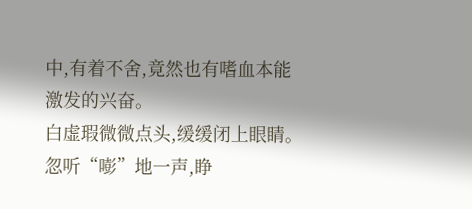中,有着不舍,竟然也有嗜血本能激发的兴奋。
白虚瑕微微点头,缓缓闭上眼睛。忽听“嘭”地一声,睁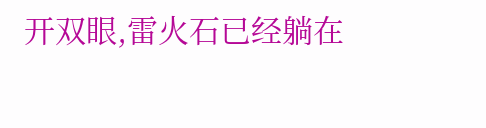开双眼,雷火石已经躺在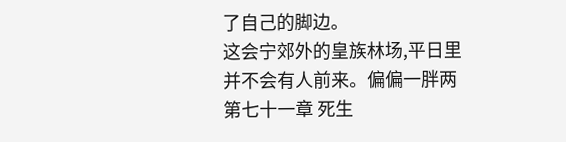了自己的脚边。
这会宁郊外的皇族林场,平日里并不会有人前来。偏偏一胖两
第七十一章 死生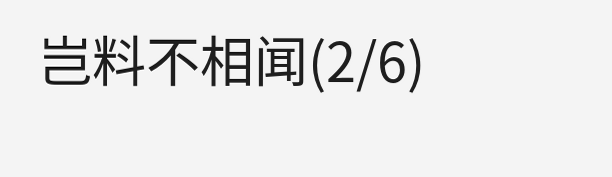岂料不相闻(2/6)